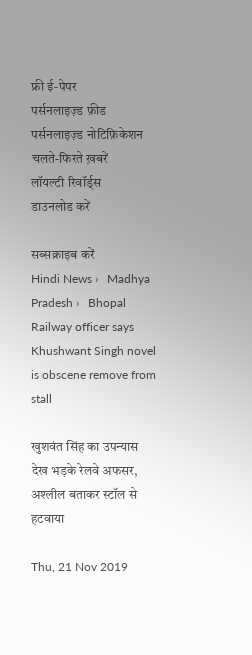फ्री ई-पेपर
पर्सनलाइज़्ड फ़ीड
पर्सनलाइज़्ड नोटिफ़िकेशन
चलते-फिरते ख़बरें
लॉयल्टी रिवॉर्ड्स
डाउनलोड करें

सब्सक्राइब करें
Hindi News ›   Madhya Pradesh ›   Bhopal Railway officer says Khushwant Singh novel is obscene remove from stall

खुशवंत सिंह का उपन्यास देख भड़के रेलवे अफसर, अश्लील बताकर स्टॉल से हटवाया

Thu, 21 Nov 2019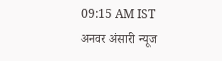09:15 AM IST
अनवर अंसारी न्यूज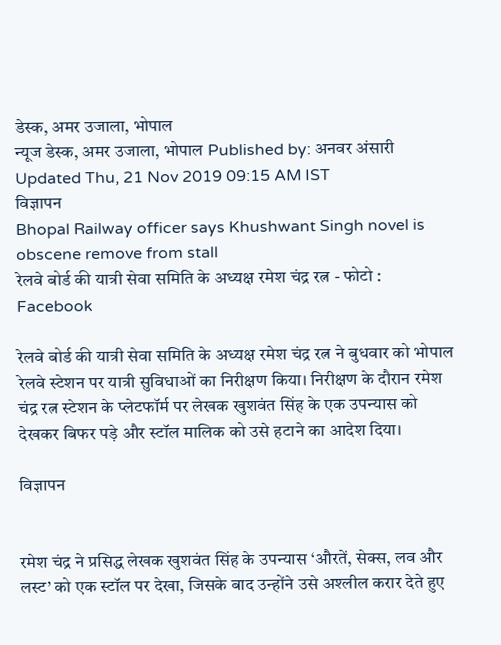डेस्क, अमर उजाला, भोपाल
न्यूज डेस्क, अमर उजाला, भोपाल Published by: अनवर अंसारी Updated Thu, 21 Nov 2019 09:15 AM IST
विज्ञापन
Bhopal Railway officer says Khushwant Singh novel is obscene remove from stall
रेलवे बोर्ड की यात्री सेवा समिति के अध्यक्ष रमेश चंद्र रत्न - फोटो : Facebook

रेलवे बोर्ड की यात्री सेवा समिति के अध्यक्ष रमेश चंद्र रत्न ने बुधवार को भोपाल रेलवे स्टेशन पर यात्री सुविधाओं का निरीक्षण किया। निरीक्षण के दौरान रमेश चंद्र रत्न स्टेशन के प्लेटफॉर्म पर लेखक खुशवंत सिंह के एक उपन्यास को देखकर बिफर पड़े और स्टॉल मालिक को उसे हटाने का आदेश दिया।

विज्ञापन


रमेश चंद्र ने प्रसिद्ध लेखक खुशवंत सिंह के उपन्यास ‘औरतें, सेक्स, लव और लस्ट’ को एक स्टॉल पर देखा, जिसके बाद उन्होंने उसे अश्लील करार देते हुए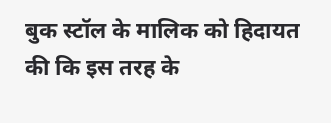बुक स्टॉल के मालिक को हिदायत की कि इस तरह के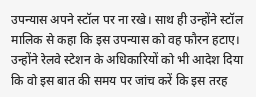उपन्यास अपने स्टॉल पर ना रखे। साथ ही उन्होंने स्टॉल मालिक से कहा कि इस उपन्यास को वह फौरन हटाए। उन्होंने रेलवे स्टेशन के अधिकारियों को भी आदेश दिया कि वो इस बात की समय पर जांच करें कि इस तरह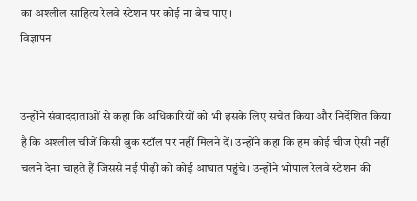का अश्लील साहित्य रेलवे स्टेशन पर कोई ना बेच पाए।
विज्ञापन


उन्होंने संवाददाताओं से कहा कि अधिकारियों को भी इसके लिए सचेत किया और निर्देशित किया है कि अश्लील चीजें किसी बुक स्टॉल पर नहीं मिलने दें। उन्होंने कहा कि हम कोई चीज ऐसी नहीं चलने देना चाहते हैं जिससे नई पीढ़ी को कोई आघात पहुंचे। उन्होंने भोपाल रेलवे स्टेशन की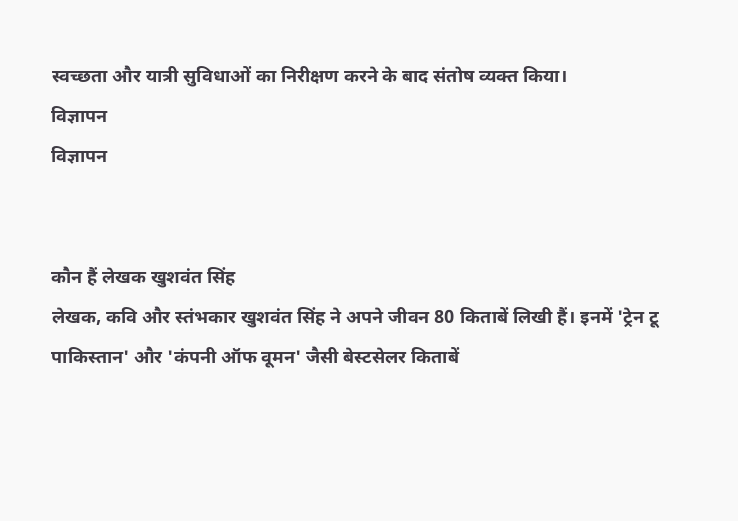स्वच्छता और यात्री सुविधाओं का निरीक्षण करने के बाद संतोष व्यक्त किया।
विज्ञापन
विज्ञापन


कौन हैं लेखक खुशवंत सिंह
लेखक, कवि और स्तंभकार खुशवंत सिंह ने अपने जीवन 80 किताबें लिखी हैं। इनमें 'ट्रेन टू पाकिस्तान' और 'कंपनी ऑफ वूमन' जैसी बेस्टसेलर किताबें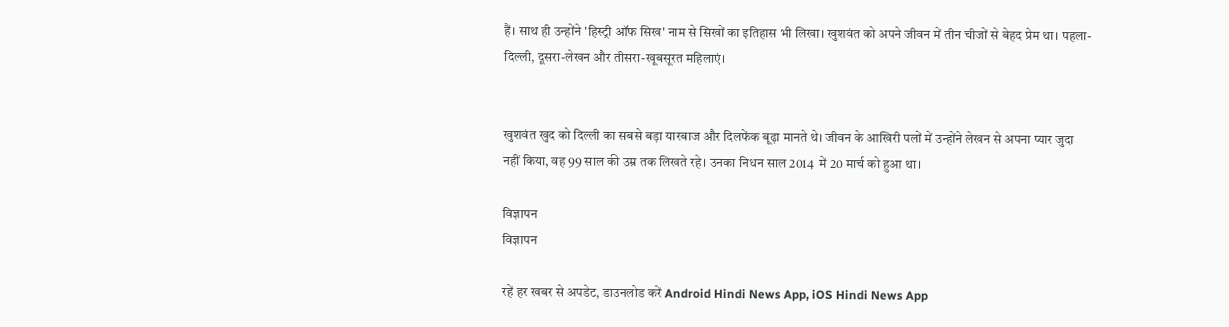हैं। साथ ही उन्होंने 'हिस्ट्री ऑफ सिख' नाम से सिखों का इतिहास भी लिखा। खुशवंत को अपने जीवन में तीन चीजों से बेहद प्रेम था। पहला- दिल्ली, दूसरा-लेखन और तीसरा-खूबसूरत महिलाएं।


खुशवंत खुद को दिल्ली का सबसे बड़ा यारबाज और दिलफेंक बूढ़ा मानते थे। जीवन के आखिरी पलों में उन्होंने लेखन से अपना प्यार जुदा नहीं किया, वह 99 साल की उम्र तक लिखते रहे। उनका निधन साल 2014  में 20 मार्च को हुआ था।

विज्ञापन
विज्ञापन

रहें हर खबर से अपडेट, डाउनलोड करें Android Hindi News App, iOS Hindi News App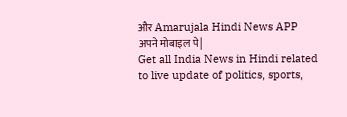और Amarujala Hindi News APP अपने मोबाइल पे|
Get all India News in Hindi related to live update of politics, sports,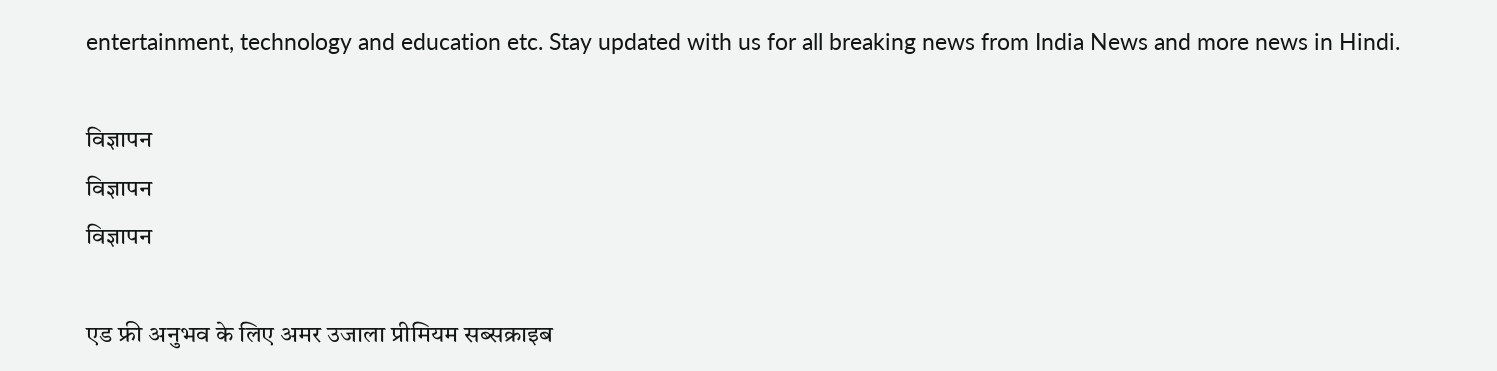entertainment, technology and education etc. Stay updated with us for all breaking news from India News and more news in Hindi.

विज्ञापन
विज्ञापन
विज्ञापन

एड फ्री अनुभव के लिए अमर उजाला प्रीमियम सब्सक्राइब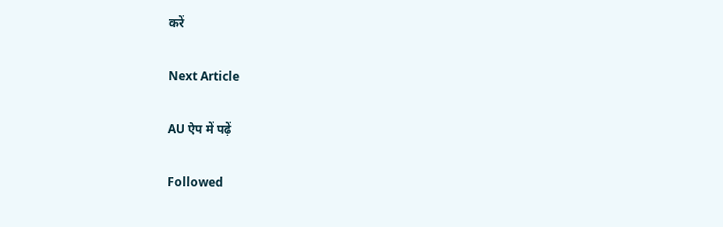करें

Next Article

AU ऐप में पढ़ें

Followed